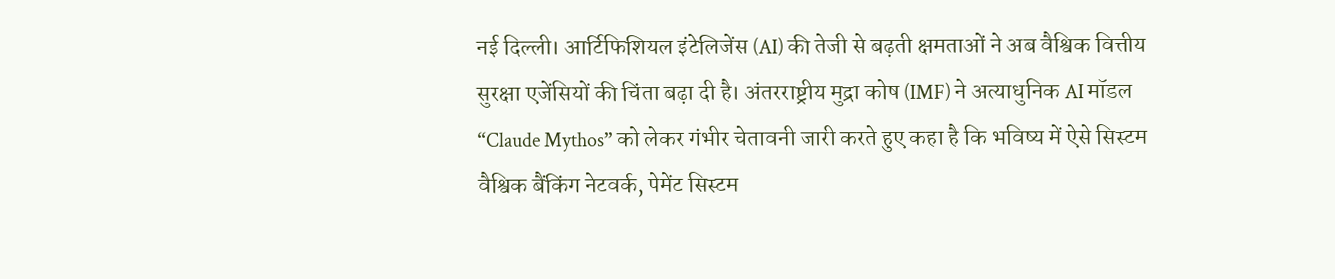नई दिल्ली। आर्टिफिशियल इंटेलिजेंस (AI) की तेजी से बढ़ती क्षमताओं ने अब वैश्विक वित्तीय सुरक्षा एजेंसियों की चिंता बढ़ा दी है। अंतरराष्ट्रीय मुद्रा कोष (IMF) ने अत्याधुनिक AI मॉडल “Claude Mythos” को लेकर गंभीर चेतावनी जारी करते हुए कहा है कि भविष्य में ऐसे सिस्टम वैश्विक बैंकिंग नेटवर्क, पेमेंट सिस्टम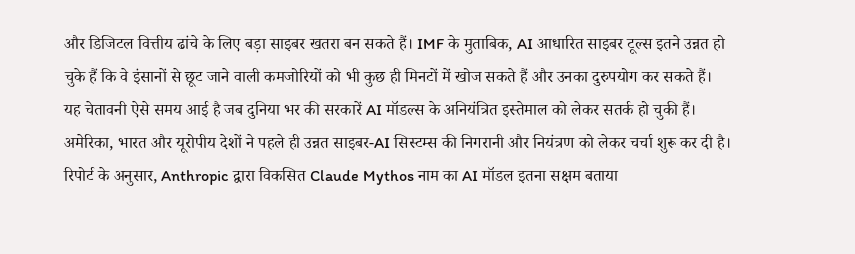और डिजिटल वित्तीय ढांचे के लिए बड़ा साइबर खतरा बन सकते हैं। IMF के मुताबिक, AI आधारित साइबर टूल्स इतने उन्नत हो चुके हैं कि वे इंसानों से छूट जाने वाली कमजोरियों को भी कुछ ही मिनटों में खोज सकते हैं और उनका दुरुपयोग कर सकते हैं।
यह चेतावनी ऐसे समय आई है जब दुनिया भर की सरकारें AI मॉडल्स के अनियंत्रित इस्तेमाल को लेकर सतर्क हो चुकी हैं। अमेरिका, भारत और यूरोपीय देशों ने पहले ही उन्नत साइबर-AI सिस्टम्स की निगरानी और नियंत्रण को लेकर चर्चा शुरू कर दी है। रिपोर्ट के अनुसार, Anthropic द्वारा विकसित Claude Mythos नाम का AI मॉडल इतना सक्षम बताया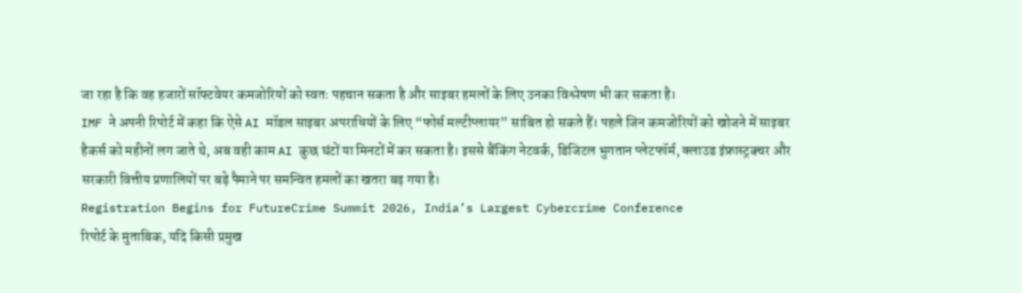जा रहा है कि वह हजारों सॉफ्टवेयर कमजोरियों को स्वतः पहचान सकता है और साइबर हमलों के लिए उनका विश्लेषण भी कर सकता है।
IMF ने अपनी रिपोर्ट में कहा कि ऐसे AI मॉडल साइबर अपराधियों के लिए “फोर्स मल्टीप्लायर” साबित हो सकते हैं। पहले जिन कमजोरियों को खोजने में साइबर हैकर्स को महीनों लग जाते थे, अब वही काम AI कुछ घंटों या मिनटों में कर सकता है। इससे बैंकिंग नेटवर्क, डिजिटल भुगतान प्लेटफॉर्म, क्लाउड इंफ्रास्ट्रक्चर और सरकारी वित्तीय प्रणालियों पर बड़े पैमाने पर समन्वित हमलों का खतरा बढ़ गया है।
Registration Begins for FutureCrime Summit 2026, India’s Largest Cybercrime Conference
रिपोर्ट के मुताबिक, यदि किसी प्रमुख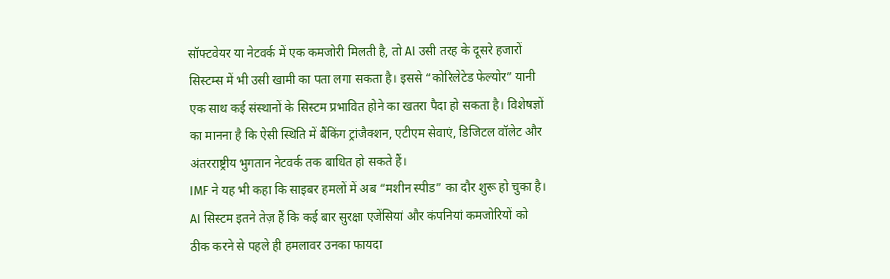सॉफ्टवेयर या नेटवर्क में एक कमजोरी मिलती है, तो AI उसी तरह के दूसरे हजारों सिस्टम्स में भी उसी खामी का पता लगा सकता है। इससे “कोरिलेटेड फेल्योर” यानी एक साथ कई संस्थानों के सिस्टम प्रभावित होने का खतरा पैदा हो सकता है। विशेषज्ञों का मानना है कि ऐसी स्थिति में बैंकिंग ट्रांजैक्शन, एटीएम सेवाएं, डिजिटल वॉलेट और अंतरराष्ट्रीय भुगतान नेटवर्क तक बाधित हो सकते हैं।
IMF ने यह भी कहा कि साइबर हमलों में अब “मशीन स्पीड” का दौर शुरू हो चुका है। AI सिस्टम इतने तेज़ हैं कि कई बार सुरक्षा एजेंसियां और कंपनियां कमजोरियों को ठीक करने से पहले ही हमलावर उनका फायदा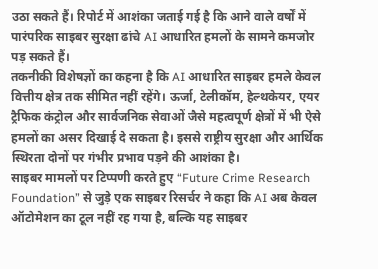उठा सकते हैं। रिपोर्ट में आशंका जताई गई है कि आने वाले वर्षों में पारंपरिक साइबर सुरक्षा ढांचे AI आधारित हमलों के सामने कमजोर पड़ सकते हैं।
तकनीकी विशेषज्ञों का कहना है कि AI आधारित साइबर हमले केवल वित्तीय क्षेत्र तक सीमित नहीं रहेंगे। ऊर्जा, टेलीकॉम, हेल्थकेयर, एयर ट्रैफिक कंट्रोल और सार्वजनिक सेवाओं जैसे महत्वपूर्ण क्षेत्रों में भी ऐसे हमलों का असर दिखाई दे सकता है। इससे राष्ट्रीय सुरक्षा और आर्थिक स्थिरता दोनों पर गंभीर प्रभाव पड़ने की आशंका है।
साइबर मामलों पर टिप्पणी करते हुए “Future Crime Research Foundation” से जुड़े एक साइबर रिसर्चर ने कहा कि AI अब केवल ऑटोमेशन का टूल नहीं रह गया है, बल्कि यह साइबर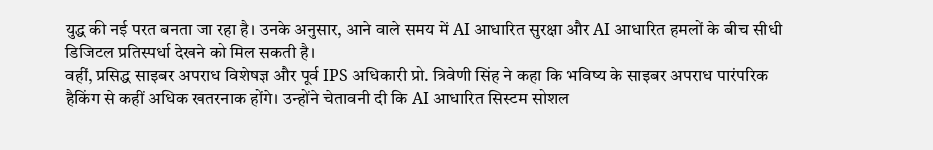युद्ध की नई परत बनता जा रहा है। उनके अनुसार, आने वाले समय में AI आधारित सुरक्षा और AI आधारित हमलों के बीच सीधी डिजिटल प्रतिस्पर्धा देखने को मिल सकती है।
वहीं, प्रसिद्ध साइबर अपराध विशेषज्ञ और पूर्व IPS अधिकारी प्रो. त्रिवेणी सिंह ने कहा कि भविष्य के साइबर अपराध पारंपरिक हैकिंग से कहीं अधिक खतरनाक होंगे। उन्होंने चेतावनी दी कि AI आधारित सिस्टम सोशल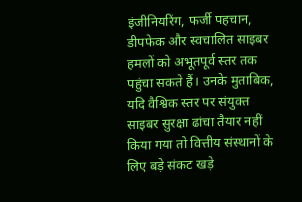इंजीनियरिंग, फर्जी पहचान, डीपफेक और स्वचालित साइबर हमलों को अभूतपूर्व स्तर तक पहुंचा सकते हैं। उनके मुताबिक, यदि वैश्विक स्तर पर संयुक्त साइबर सुरक्षा ढांचा तैयार नहीं किया गया तो वित्तीय संस्थानों के लिए बड़े संकट खड़े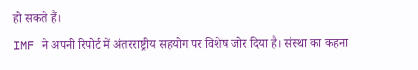हो सकते हैं।
IMF ने अपनी रिपोर्ट में अंतरराष्ट्रीय सहयोग पर विशेष जोर दिया है। संस्था का कहना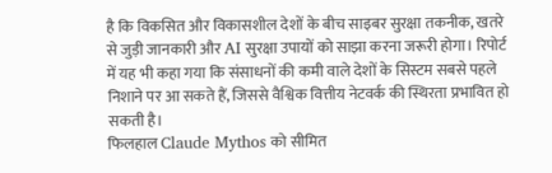है कि विकसित और विकासशील देशों के बीच साइबर सुरक्षा तकनीक, खतरे से जुड़ी जानकारी और AI सुरक्षा उपायों को साझा करना जरूरी होगा। रिपोर्ट में यह भी कहा गया कि संसाधनों की कमी वाले देशों के सिस्टम सबसे पहले निशाने पर आ सकते हैं, जिससे वैश्विक वित्तीय नेटवर्क की स्थिरता प्रभावित हो सकती है।
फिलहाल Claude Mythos को सीमित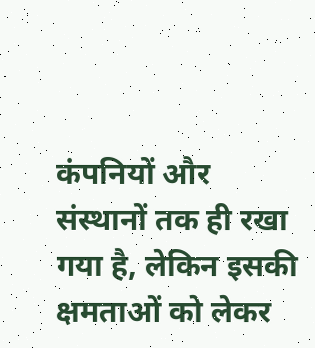कंपनियों और संस्थानों तक ही रखा गया है, लेकिन इसकी क्षमताओं को लेकर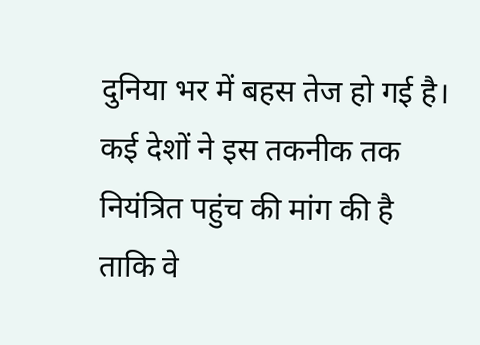दुनिया भर में बहस तेज हो गई है। कई देशों ने इस तकनीक तक नियंत्रित पहुंच की मांग की है ताकि वे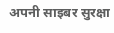अपनी साइबर सुरक्षा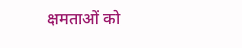क्षमताओं को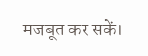मजबूत कर सकें।